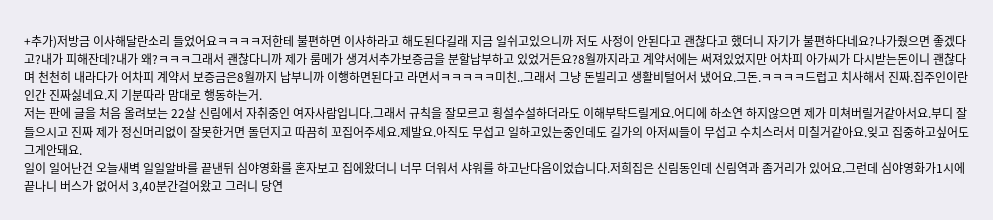+추가)저방금 이사해달란소리 들었어요ㅋㅋㅋㅋ저한테 불편하면 이사하라고 해도된다길래 지금 일쉬고있으니까 저도 사정이 안된다고 괜찮다고 했더니 자기가 불편하다네요?나가줬으면 좋겠다고?내가 피해잔데?내가 왜?ㅋㅋㅋ그래서 괜찮다니까 제가 룸메가 생겨서추가보증금을 분할납부하고 있었거든요?8월까지라고 계약서에는 써져있었지만 어차피 아가씨가 다시받는돈이니 괜찮다며 천천히 내라다가 어차피 계약서 보증금은8월까지 납부니까 이행하면된다고 라면서ㅋㅋㅋㅋㅋ미친..그래서 그냥 돈빌리고 생활비털어서 냈어요.그돈.ㅋㅋㅋㅋ드럽고 치사해서 진짜.집주인이란 인간 진짜싫네요.지 기분따라 맘대로 행동하는거.
저는 판에 글을 처음 올려보는 22살 신림에서 자취중인 여자사람입니다.그래서 규칙을 잘모르고 횡설수설하더라도 이해부탁드릴게요.어디에 하소연 하지않으면 제가 미쳐버릴거같아서요.부디 잘들으시고 진짜 제가 정신머리없이 잘못한거면 돌던지고 따끔히 꼬집어주세요.제발요.아직도 무섭고 일하고있는중인데도 길가의 아저씨들이 무섭고 수치스러서 미칠거같아요.잊고 집중하고싶어도 그게안돼요.
일이 일어난건 오늘새벽 일일알바를 끝낸뒤 심야영화를 혼자보고 집에왔더니 너무 더워서 샤워를 하고난다음이었습니다.저희집은 신림동인데 신림역과 좀거리가 있어요.그런데 심야영화가1시에 끝나니 버스가 없어서 3,40분간걸어왔고 그러니 당연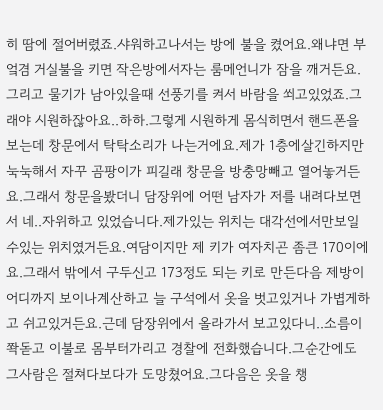히 땀에 절어버렸죠.샤워하고나서는 방에 불을 켰어요.왜냐면 부엌겸 거실불을 키면 작은방에서자는 룸메언니가 잠을 깨거든요.그리고 물기가 남아있을때 선풍기를 켜서 바람을 쐬고있었죠.그래야 시원하잖아요..하하.그렇게 시원하게 몸식히면서 핸드폰을 보는데 창문에서 탁탁소리가 나는거에요.제가 1층에살긴하지만 눅눅해서 자꾸 곰팡이가 피길래 창문을 방충망빼고 열어놓거든요.그래서 창문을봤더니 담장위에 어떤 남자가 저를 내려다보면서 네..자위하고 있었습니다.제가있는 위치는 대각선에서만보일수있는 위치였거든요.여담이지만 제 키가 여자치곤 좀큰 170이에요.그래서 밖에서 구두신고 173정도 되는 키로 만든다음 제방이 어디까지 보이나계산하고 늘 구석에서 옷을 벗고있거나 가볍게하고 쉬고있거든요.근데 담장위에서 올라가서 보고있다니..소름이쫙돋고 이불로 몸부터가리고 경찰에 전화했습니다.그순간에도 그사람은 절쳐다보다가 도망쳤어요.그다음은 옷을 챙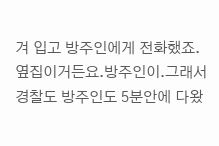겨 입고 방주인에게 전화했죠.옆집이거든요.방주인이.그래서 경찰도 방주인도 5분안에 다왔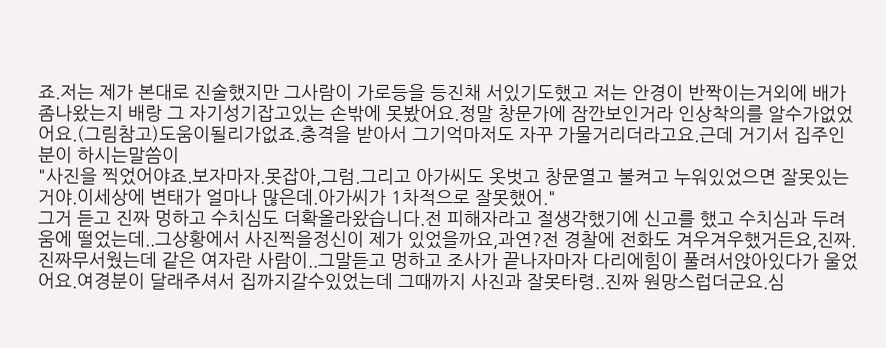죠.저는 제가 본대로 진술했지만 그사람이 가로등을 등진채 서있기도했고 저는 안경이 반짝이는거외에 배가 좀나왔는지 배랑 그 자기성기잡고있는 손밖에 못봤어요.정말 창문가에 잠깐보인거라 인상착의를 알수가없었어요.(그림참고)도움이될리가없죠.충격을 받아서 그기억마저도 자꾸 가물거리더라고요.근데 거기서 집주인분이 하시는말씀이
"사진을 찍었어야죠.보자마자.못잡아,그럼.그리고 아가씨도 옷벗고 창문열고 불켜고 누워있었으면 잘못있는거야.이세상에 변태가 얼마나 많은데.아가씨가 1차적으로 잘못했어."
그거 듣고 진짜 멍하고 수치심도 더확올라왔습니다.전 피해자라고 절생각했기에 신고를 했고 수치심과 두려움에 떨었는데..그상황에서 사진찍을정신이 제가 있었을까요,과연?전 경찰에 전화도 겨우겨우했거든요,진짜.진짜무서웠는데 같은 여자란 사람이..그말듣고 멍하고 조사가 끝나자마자 다리에힘이 풀려서앉아있다가 울었어요.여경분이 달래주셔서 집까지갈수있었는데 그때까지 사진과 잘못타령..진짜 원망스럽더군요.심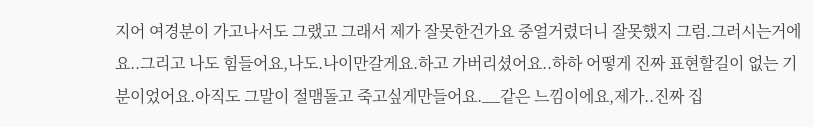지어 여경분이 가고나서도 그랬고 그래서 제가 잘못한건가요 중얼거렸더니 잘못했지 그럼.그러시는거에요..그리고 나도 힘들어요,나도.나이만갈게요.하고 가버리셨어요..하하 어떻게 진짜 표현할길이 없는 기분이었어요.아직도 그말이 절맴돌고 죽고싶게만들어요.__같은 느낌이에요,제가..진짜 집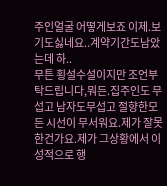주인얼굴 어떻게보죠 이제.보기도싫네요..계약기간도남았는데 하..
무튼 횡설수설이지만 조언부탁드립니다,뭐든.집주인도 무섭고 남자도무섭고 절향한모든 시선이 무서워요.제가 잘못한건가요.제가 그상황에서 이성적으로 행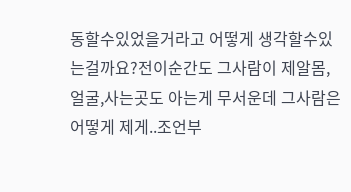동할수있었을거라고 어떻게 생각할수있는걸까요?전이순간도 그사람이 제알몸,얼굴,사는곳도 아는게 무서운데 그사람은 어떻게 제게..조언부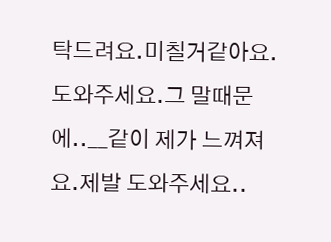탁드려요.미칠거같아요.도와주세요.그 말때문에..__같이 제가 느껴져요.제발 도와주세요..